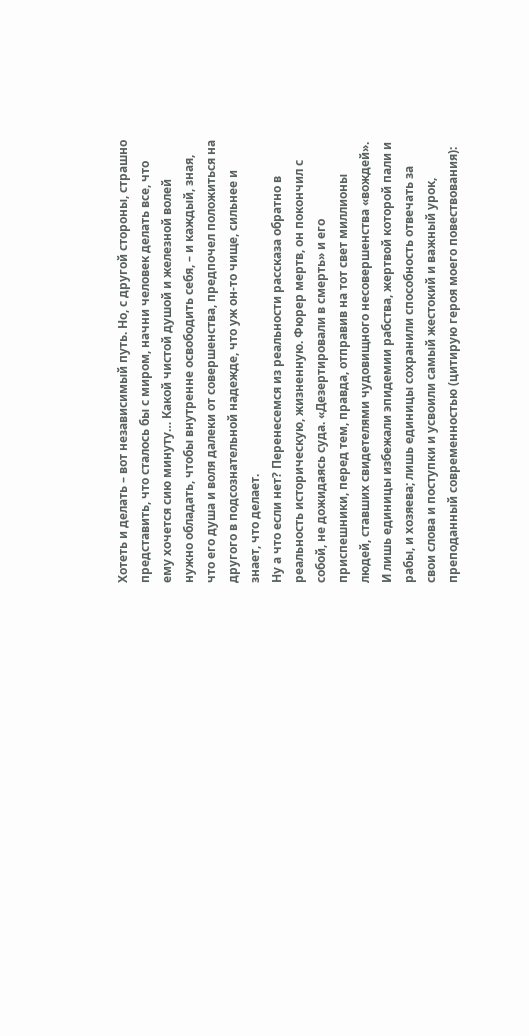Хотеть и делать – вот независимый путь. Но, с другой стороны, страшно представить, что сталось бы с миром, начни человек делать все, что ему хочется сию минуту… Какой чистой душой и железной волей нужно обладать, чтобы внутренне освободить себя, – и каждый, зная, что его душа и воля далеки от совершенства, предпочел положиться на другого в подсознательной надежде, что уж он-то чище, сильнее и знает, что делает.
Ну а что если нет? Перенесемся из реальности рассказа обратно в реальность историческую, жизненную. Фюрер мертв, он покончил с собой, не дожидаясь суда. «Дезертировали в смерть» и его приспешники, перед тем, правда, отправив на тот свет миллионы людей, ставших свидетелями чудовищного несовершенства «вождей».
И лишь единицы избежали эпидемии рабства, жертвой которой пали и рабы, и хозяева; лишь единицы сохранили способность отвечать за свои слова и поступки и усвоили самый жестокий и важный урок, преподанный современностью (цитирую героя моего повествования):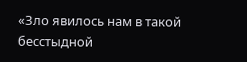«Зло явилось нам в такой бесстыдной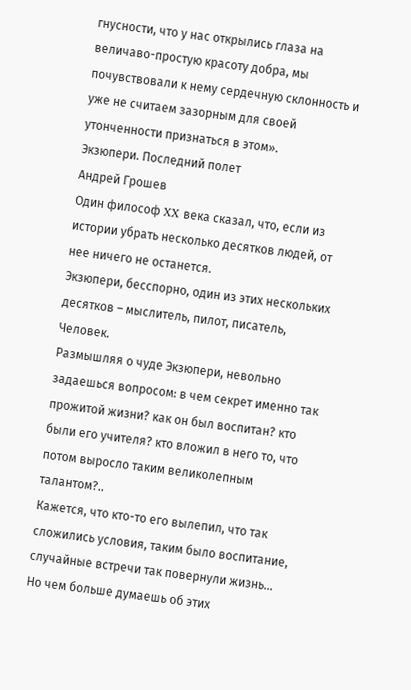гнусности, что у нас открылись глаза на величаво-простую красоту добра, мы почувствовали к нему сердечную склонность и уже не считаем зазорным для своей утонченности признаться в этом».
Экзюпери. Последний полет
Андрей Грошев
Один философ XX века сказал, что, если из истории убрать несколько десятков людей, от нее ничего не останется.
Экзюпери, бесспорно, один из этих нескольких десятков – мыслитель, пилот, писатель, Человек.
Размышляя о чуде Экзюпери, невольно задаешься вопросом: в чем секрет именно так прожитой жизни? как он был воспитан? кто были его учителя? кто вложил в него то, что потом выросло таким великолепным талантом?..
Кажется, что кто-то его вылепил, что так сложились условия, таким было воспитание, случайные встречи так повернули жизнь…
Но чем больше думаешь об этих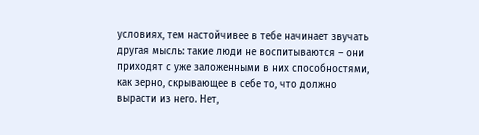условиях, тем настойчивее в тебе начинает звучать другая мысль: такие люди не воспитываются – они приходят с уже заложенными в них способностями, как зерно, скрывающее в себе то, что должно вырасти из него. Нет,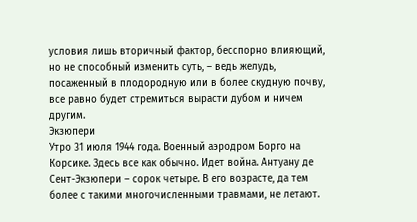условия лишь вторичный фактор, бесспорно влияющий, но не способный изменить суть, – ведь желудь, посаженный в плодородную или в более скудную почву, все равно будет стремиться вырасти дубом и ничем другим.
Экзюпери
Утро 31 июля 1944 года. Военный аэродром Борго на Корсике. Здесь все как обычно. Идет война. Антуану де Сент-Экзюпери – сорок четыре. В его возрасте, да тем более с такими многочисленными травмами, не летают.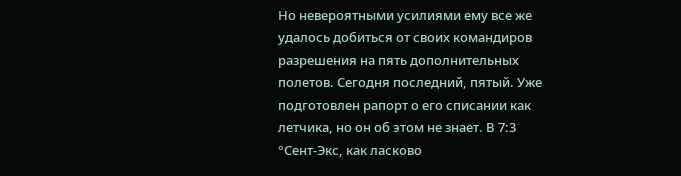Но невероятными усилиями ему все же удалось добиться от своих командиров разрешения на пять дополнительных полетов. Сегодня последний, пятый. Уже подготовлен рапорт о его списании как летчика, но он об этом не знает. В 7:3 °Cент-Экс, как ласково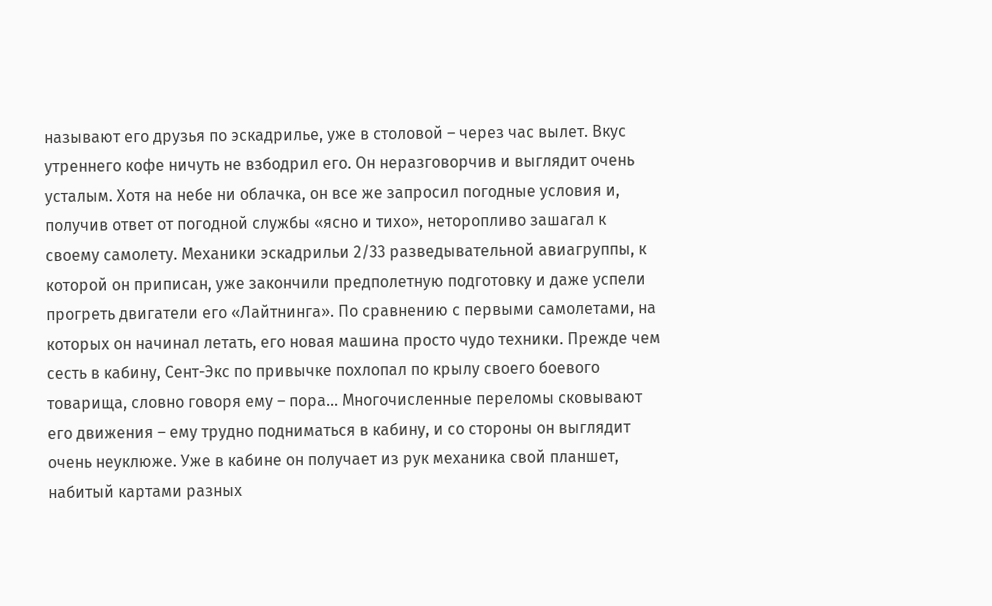называют его друзья по эскадрилье, уже в столовой – через час вылет. Вкус утреннего кофе ничуть не взбодрил его. Он неразговорчив и выглядит очень усталым. Хотя на небе ни облачка, он все же запросил погодные условия и, получив ответ от погодной службы «ясно и тихо», неторопливо зашагал к своему самолету. Механики эскадрильи 2/33 разведывательной авиагруппы, к которой он приписан, уже закончили предполетную подготовку и даже успели прогреть двигатели его «Лайтнинга». По сравнению с первыми самолетами, на которых он начинал летать, его новая машина просто чудо техники. Прежде чем сесть в кабину, Сент-Экс по привычке похлопал по крылу своего боевого товарища, словно говоря ему – пора… Многочисленные переломы сковывают его движения – ему трудно подниматься в кабину, и со стороны он выглядит очень неуклюже. Уже в кабине он получает из рук механика свой планшет, набитый картами разных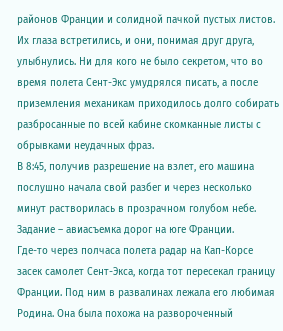районов Франции и солидной пачкой пустых листов. Их глаза встретились, и они, понимая друг друга, улыбнулись. Ни для кого не было секретом, что во время полета Сент-Экс умудрялся писать, а после приземления механикам приходилось долго собирать разбросанные по всей кабине скомканные листы с обрывками неудачных фраз.
В 8:45, получив разрешение на взлет, его машина послушно начала свой разбег и через несколько минут растворилась в прозрачном голубом небе. Задание – авиасъемка дорог на юге Франции.
Где-то через полчаса полета радар на Кап-Корсе засек самолет Сент-Экса, когда тот пересекал границу Франции. Под ним в развалинах лежала его любимая Родина. Она была похожа на развороченный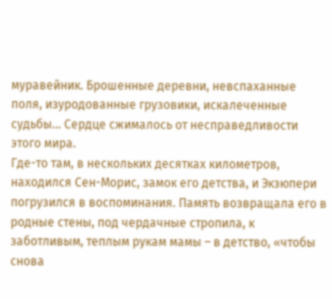муравейник. Брошенные деревни, невспаханные поля, изуродованные грузовики, искалеченные судьбы… Сердце сжималось от несправедливости этого мира.
Где-то там, в нескольких десятках километров, находился Сен-Морис, замок его детства, и Экзюпери погрузился в воспоминания. Память возвращала его в родные стены, под чердачные стропила, к заботливым, теплым рукам мамы – в детство, «чтобы снова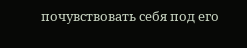почувствовать себя под его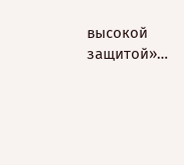высокой защитой»…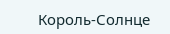Король-Солнце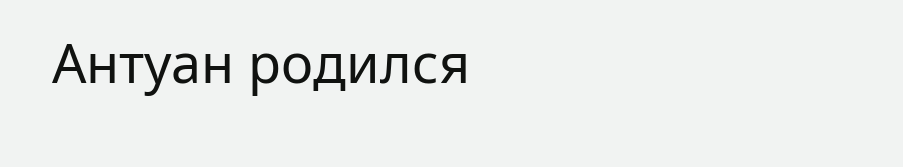Антуан родился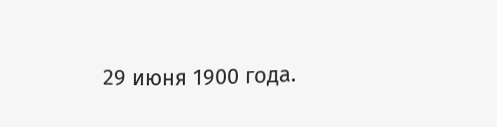29 июня 1900 года.